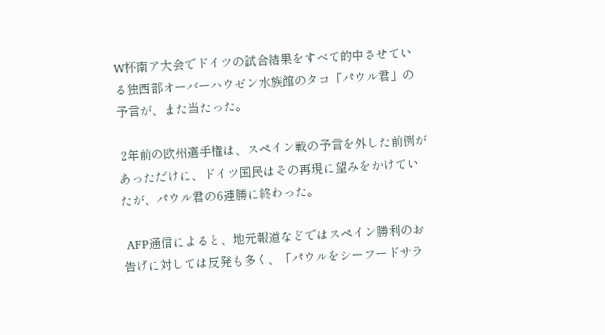W杯南ア大会でドイツの試合結果をすべて的中させている独西部オーバーハウゼン水族館のタコ「パウル君」の予言が、また当たった。

 2年前の欧州選手権は、スペイン戦の予言を外した前例があっただけに、ドイツ国民はその再現に望みをかけていたが、パウル君の6連勝に終わった。

 AFP通信によると、地元報道などではスペイン勝利のお告げに対しては反発も多く、「パウルをシーフードサラ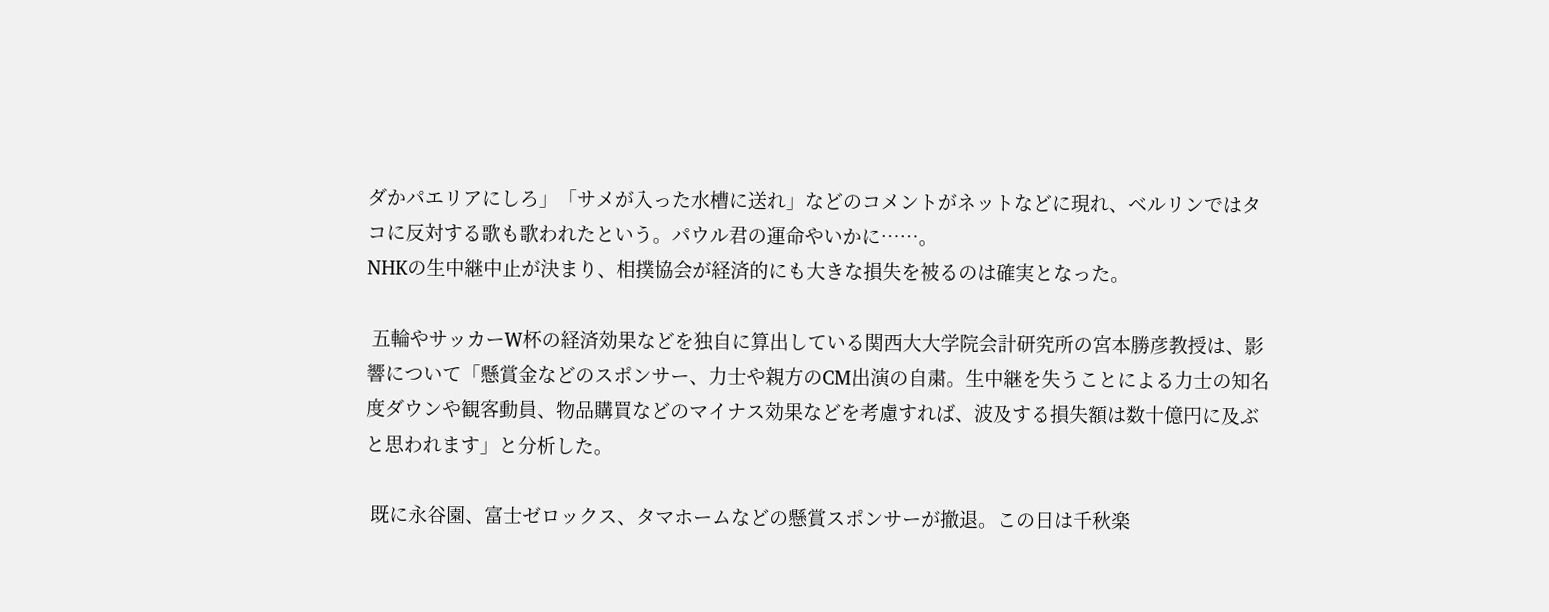ダかパエリアにしろ」「サメが入った水槽に送れ」などのコメントがネットなどに現れ、ベルリンではタコに反対する歌も歌われたという。パウル君の運命やいかに……。
NHKの生中継中止が決まり、相撲協会が経済的にも大きな損失を被るのは確実となった。

 五輪やサッカーW杯の経済効果などを独自に算出している関西大大学院会計研究所の宮本勝彦教授は、影響について「懸賞金などのスポンサー、力士や親方のCM出演の自粛。生中継を失うことによる力士の知名度ダウンや観客動員、物品購買などのマイナス効果などを考慮すれば、波及する損失額は数十億円に及ぶと思われます」と分析した。

 既に永谷園、富士ゼロックス、タマホームなどの懸賞スポンサーが撤退。この日は千秋楽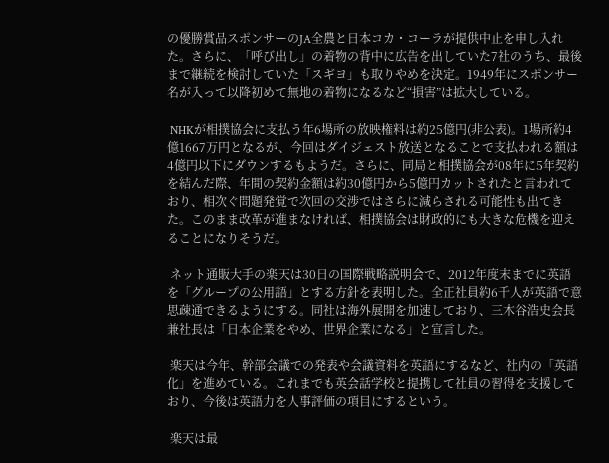の優勝賞品スポンサーのJA全農と日本コカ・コーラが提供中止を申し入れた。さらに、「呼び出し」の着物の背中に広告を出していた7社のうち、最後まで継続を検討していた「スギヨ」も取りやめを決定。1949年にスポンサー名が入って以降初めて無地の着物になるなど“損害”は拡大している。

 NHKが相撲協会に支払う年6場所の放映権料は約25億円(非公表)。1場所約4億1667万円となるが、今回はダイジェスト放送となることで支払われる額は4億円以下にダウンするもようだ。さらに、同局と相撲協会が08年に5年契約を結んだ際、年間の契約金額は約30億円から5億円カットされたと言われており、相次ぐ問題発覚で次回の交渉ではさらに減らされる可能性も出てきた。このまま改革が進まなければ、相撲協会は財政的にも大きな危機を迎えることになりそうだ。

 ネット通販大手の楽天は30日の国際戦略説明会で、2012年度末までに英語を「グループの公用語」とする方針を表明した。全正社員約6千人が英語で意思疎通できるようにする。同社は海外展開を加速しており、三木谷浩史会長兼社長は「日本企業をやめ、世界企業になる」と宣言した。

 楽天は今年、幹部会議での発表や会議資料を英語にするなど、社内の「英語化」を進めている。これまでも英会話学校と提携して社員の習得を支援しており、今後は英語力を人事評価の項目にするという。

 楽天は最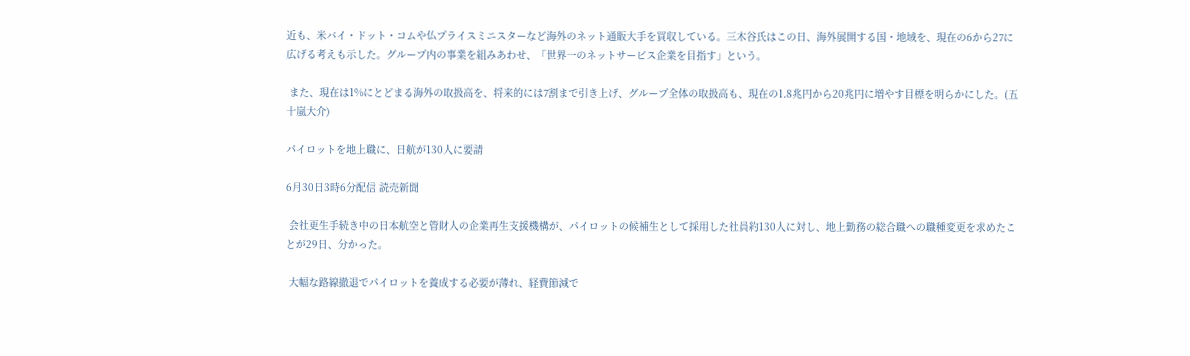近も、米バイ・ドット・コムや仏プライスミニスターなど海外のネット通販大手を買収している。三木谷氏はこの日、海外展開する国・地域を、現在の6から27に広げる考えも示した。グループ内の事業を組みあわせ、「世界一のネットサービス企業を目指す」という。

 また、現在は1%にとどまる海外の取扱高を、将来的には7割まで引き上げ、グループ全体の取扱高も、現在の1.8兆円から20兆円に増やす目標を明らかにした。(五十嵐大介)

パイロットを地上職に、日航が130人に要請

6月30日3時6分配信 読売新聞

 会社更生手続き中の日本航空と管財人の企業再生支援機構が、パイロットの候補生として採用した社員約130人に対し、地上勤務の総合職への職種変更を求めたことが29日、分かった。

 大幅な路線撤退でパイロットを養成する必要が薄れ、経費節減で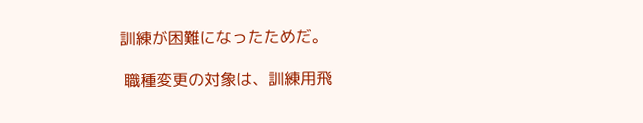訓練が困難になったためだ。

 職種変更の対象は、訓練用飛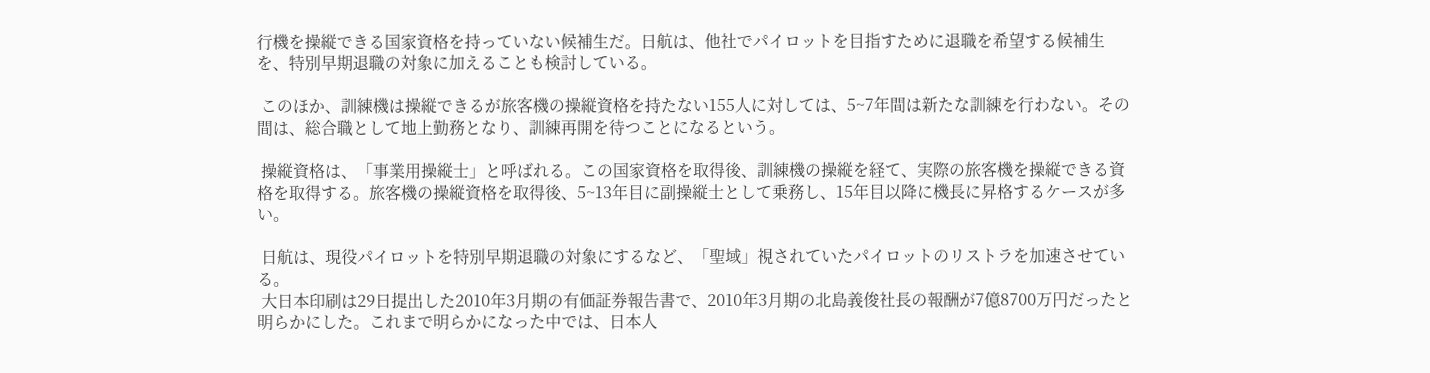行機を操縦できる国家資格を持っていない候補生だ。日航は、他社でパイロットを目指すために退職を希望する候補生を、特別早期退職の対象に加えることも検討している。

 このほか、訓練機は操縦できるが旅客機の操縦資格を持たない155人に対しては、5~7年間は新たな訓練を行わない。その間は、総合職として地上勤務となり、訓練再開を待つことになるという。

 操縦資格は、「事業用操縦士」と呼ばれる。この国家資格を取得後、訓練機の操縦を経て、実際の旅客機を操縦できる資格を取得する。旅客機の操縦資格を取得後、5~13年目に副操縦士として乗務し、15年目以降に機長に昇格するケースが多い。

 日航は、現役パイロットを特別早期退職の対象にするなど、「聖域」視されていたパイロットのリストラを加速させている。
 大日本印刷は29日提出した2010年3月期の有価証券報告書で、2010年3月期の北島義俊社長の報酬が7億8700万円だったと明らかにした。これまで明らかになった中では、日本人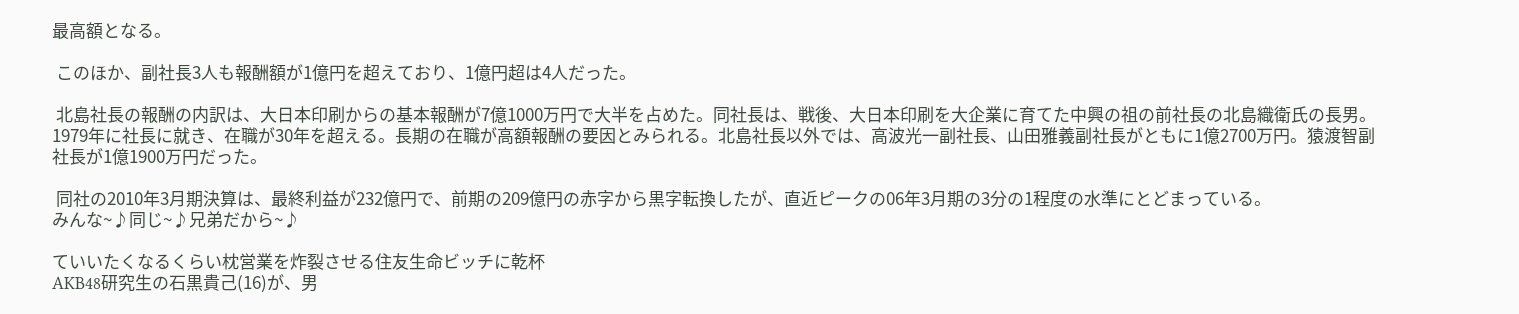最高額となる。

 このほか、副社長3人も報酬額が1億円を超えており、1億円超は4人だった。

 北島社長の報酬の内訳は、大日本印刷からの基本報酬が7億1000万円で大半を占めた。同社長は、戦後、大日本印刷を大企業に育てた中興の祖の前社長の北島織衛氏の長男。1979年に社長に就き、在職が30年を超える。長期の在職が高額報酬の要因とみられる。北島社長以外では、高波光一副社長、山田雅義副社長がともに1億2700万円。猿渡智副社長が1億1900万円だった。

 同社の2010年3月期決算は、最終利益が232億円で、前期の209億円の赤字から黒字転換したが、直近ピークの06年3月期の3分の1程度の水準にとどまっている。
みんな~♪同じ~♪兄弟だから~♪

ていいたくなるくらい枕営業を炸裂させる住友生命ビッチに乾杯
AKB48研究生の石黒貴己(16)が、男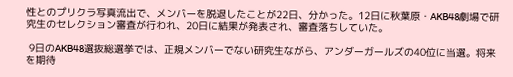性とのプリクラ写真流出で、メンバーを脱退したことが22日、分かった。12日に秋葉原・AKB48劇場で研究生のセレクション審査が行われ、20日に結果が発表され、審査落ちしていた。

 9日のAKB48選抜総選挙では、正規メンバーでない研究生ながら、アンダーガールズの40位に当選。将来を期待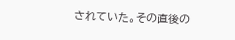されていた。その直後の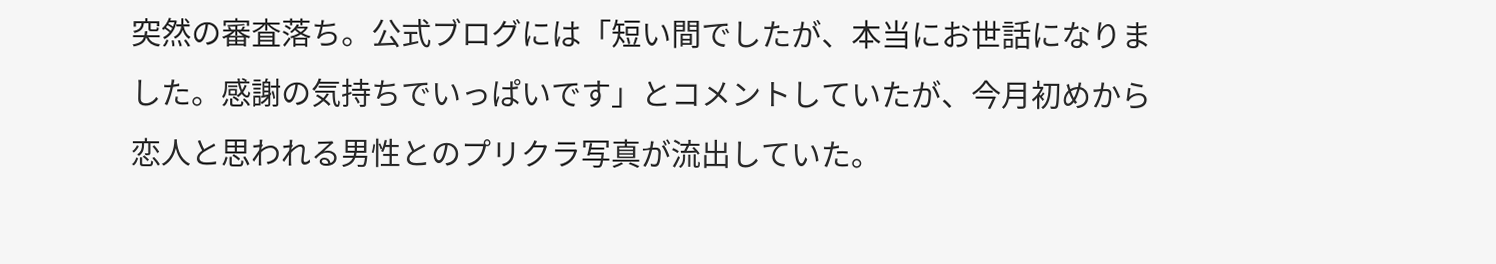突然の審査落ち。公式ブログには「短い間でしたが、本当にお世話になりました。感謝の気持ちでいっぱいです」とコメントしていたが、今月初めから恋人と思われる男性とのプリクラ写真が流出していた。